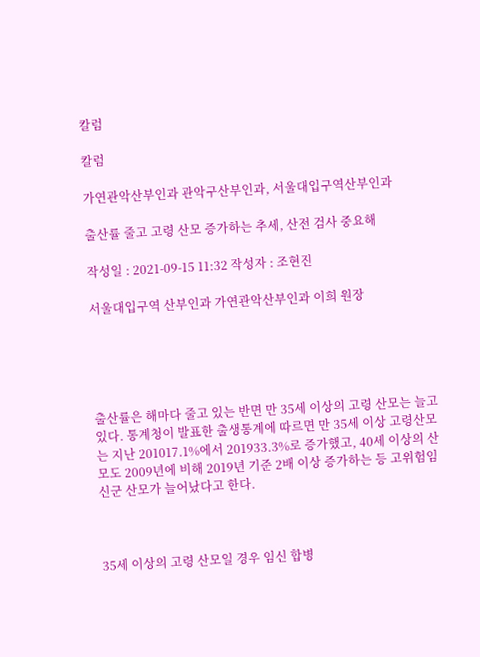칼럼

칼럼

가연관악산부인과 관악구산부인과, 서울대입구역산부인과

출산률 줄고 고령 산모 증가하는 추세, 산전 검사 중요해

작성일 : 2021-09-15 11:32 작성자 : 조현진

서울대입구역 산부인과 가연관악산부인과 이희 원장





출산률은 해마다 줄고 있는 반면 만 35세 이상의 고령 산모는 늘고 있다. 통계청이 발표한 출생통계에 따르면 만 35세 이상 고령산모는 지난 201017.1%에서 201933.3%로 증가했고, 40세 이상의 산모도 2009년에 비해 2019년 기준 2배 이상 증가하는 등 고위험임신군 산모가 늘어났다고 한다.



35세 이상의 고령 산모일 경우 임신 합병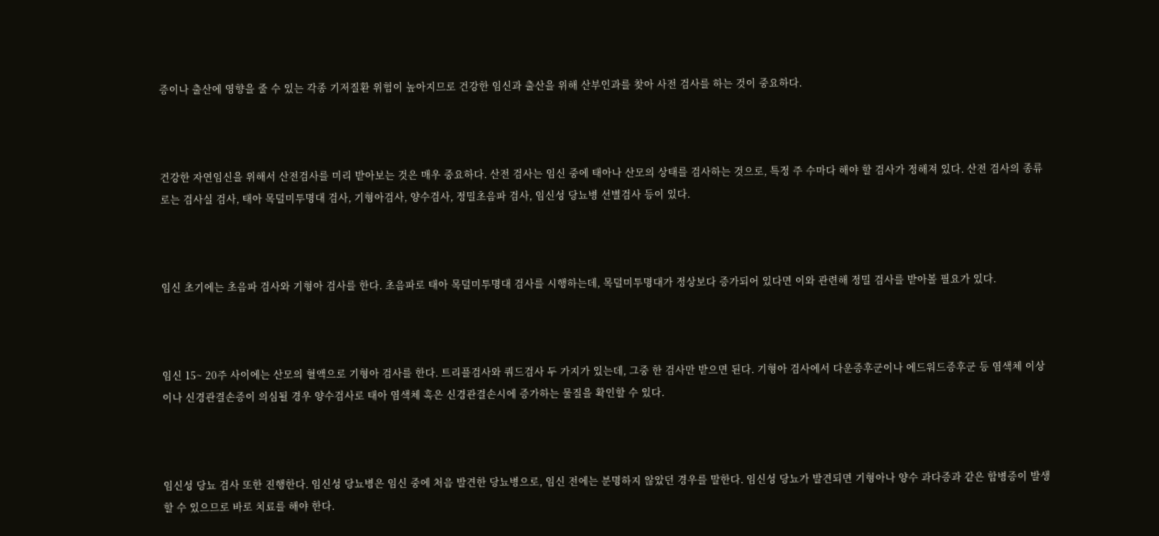증이나 출산에 영향을 줄 수 있는 각종 기저질환 위험이 높아지므로 건강한 임신과 출산을 위해 산부인과를 찾아 사전 검사를 하는 것이 중요하다.



건강한 자연임신을 위해서 산전검사를 미리 받아보는 것은 매우 중요하다. 산전 검사는 임신 중에 태아나 산모의 상태를 검사하는 것으로, 특정 주 수마다 해야 할 검사가 정해져 있다. 산전 검사의 종류로는 검사실 검사, 태아 목덜미투명대 검사, 기형아검사, 양수검사, 정밀초음파 검사, 임신성 당뇨병 선별검사 등이 있다.



임신 초기에는 초음파 검사와 기형아 검사를 한다. 초음파로 태아 목덜미투명대 검사를 시행하는데, 목덜미투명대가 정상보다 증가되어 있다면 이와 관련해 정밀 검사를 받아볼 필요가 있다.



임신 15~ 20주 사이에는 산모의 혈액으로 기형아 검사를 한다. 트리플검사와 쿼드검사 두 가지가 있는데, 그중 한 검사만 받으면 된다. 기형아 검사에서 다운증후군이나 에드워드증후군 등 염색체 이상이나 신경관결손증이 의심될 경우 양수검사로 태아 염색체 혹은 신경관결손시에 증가하는 물질을 확인할 수 있다.



임신성 당뇨 검사 또한 진행한다. 임신성 당뇨병은 임신 중에 처음 발견한 당뇨병으로, 임신 전에는 분명하지 않았던 경우를 말한다. 임신성 당뇨가 발견되면 기형아나 양수 과다증과 같은 합병증이 발생할 수 있으므로 바로 치료를 해야 한다.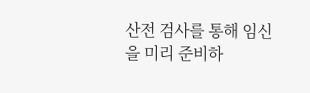산전 검사를 통해 임신을 미리 준비하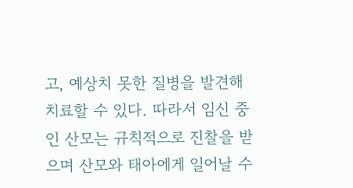고, 예상치 못한 질병을 발견해 치료할 수 있다. 따라서 임신 중인 산모는 규칙적으로 진찰을 받으며 산모와 태아에게 일어날 수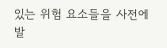있는 위험 요소들을 사전에 발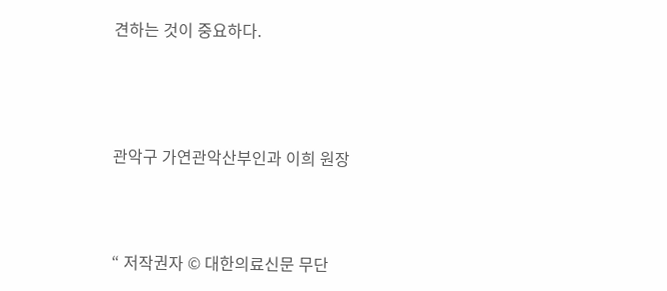견하는 것이 중요하다.





관악구 가연관악산부인과 이희 원장




“ 저작권자 © 대한의료신문 무단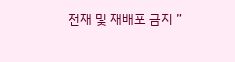전재 및 재배포 금지 ”